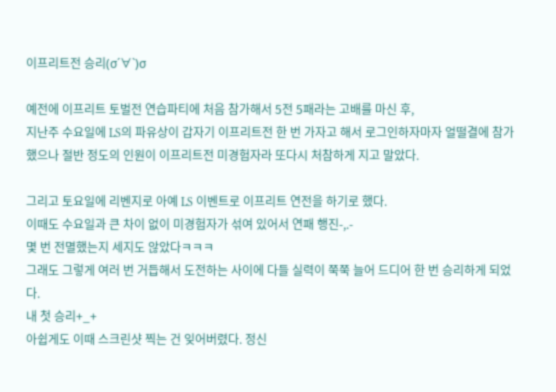이프리트전 승리(σ´∀`)σ

예전에 이프리트 토벌전 연습파티에 처음 참가해서 5전 5패라는 고배를 마신 후,
지난주 수요일에 LS의 파유상이 갑자기 이프리트전 한 번 가자고 해서 로그인하자마자 얼떨결에 참가했으나 절반 정도의 인원이 이프리트전 미경험자라 또다시 처참하게 지고 말았다.

그리고 토요일에 리벤지로 아예 LS 이벤트로 이프리트 연전을 하기로 했다.
이때도 수요일과 큰 차이 없이 미경험자가 섞여 있어서 연패 행진-,.-
몇 번 전멸했는지 세지도 않았다ㅋㅋㅋ
그래도 그렇게 여러 번 거듭해서 도전하는 사이에 다들 실력이 쭉쭉 늘어 드디어 한 번 승리하게 되었다.
내 첫 승리+_+
아쉽게도 이때 스크린샷 찍는 건 잊어버렸다. 정신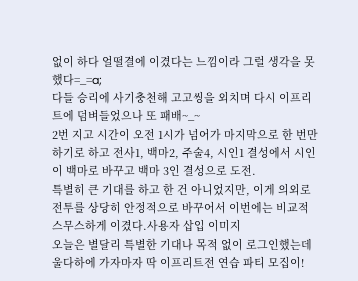없이 하다 얼떨결에 이겼다는 느낌이라 그럴 생각을 못 했다=_=a;
다들 승리에 사기충천해 고고씽을 외치며 다시 이프리트에 덤벼들었으나 또 패배~_~
2번 지고 시간이 오전 1시가 넘어가 마지막으로 한 번만 하기로 하고 전사1, 백마2, 주술4, 시인1 결성에서 시인이 백마로 바꾸고 백마 3인 결성으로 도전.
특별히 큰 기대를 하고 한 건 아니었지만, 이게 의외로 전투를 상당히 안정적으로 바꾸어서 이번에는 비교적 스무스하게 이겼다.사용자 삽입 이미지
오늘은 별달리 특별한 기대나 목적 없이 로그인했는데 울다하에 가자마자 딱 이프리트전 연습 파티 모집이!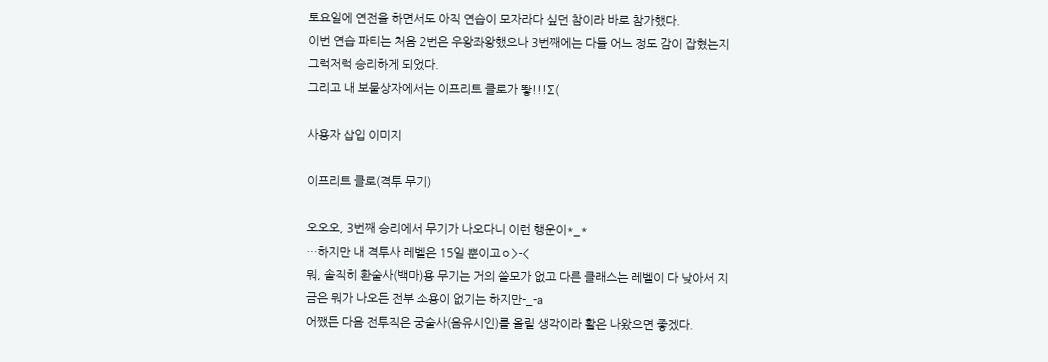토요일에 연전을 하면서도 아직 연습이 모자라다 싶던 참이라 바로 참가했다.
이번 연습 파티는 처음 2번은 우왕좌왕했으나 3번째에는 다들 어느 정도 감이 잡혔는지 그럭저럭 승리하게 되었다.
그리고 내 보물상자에서는 이프리트 클로가 뙇!!!∑(

사용자 삽입 이미지

이프리트 클로(격투 무기)

오오오, 3번째 승리에서 무기가 나오다니 이런 행운이*_*
…하지만 내 격투사 레벨은 15일 뿐이고ㅇ>-<
뭐, 솔직히 환술사(백마)용 무기는 거의 쓸모가 없고 다른 클래스는 레벨이 다 낮아서 지금은 뭐가 나오든 전부 소용이 없기는 하지만-_-a
어쨌든 다음 전투직은 궁술사(음유시인)를 올릴 생각이라 활은 나왔으면 좋겠다.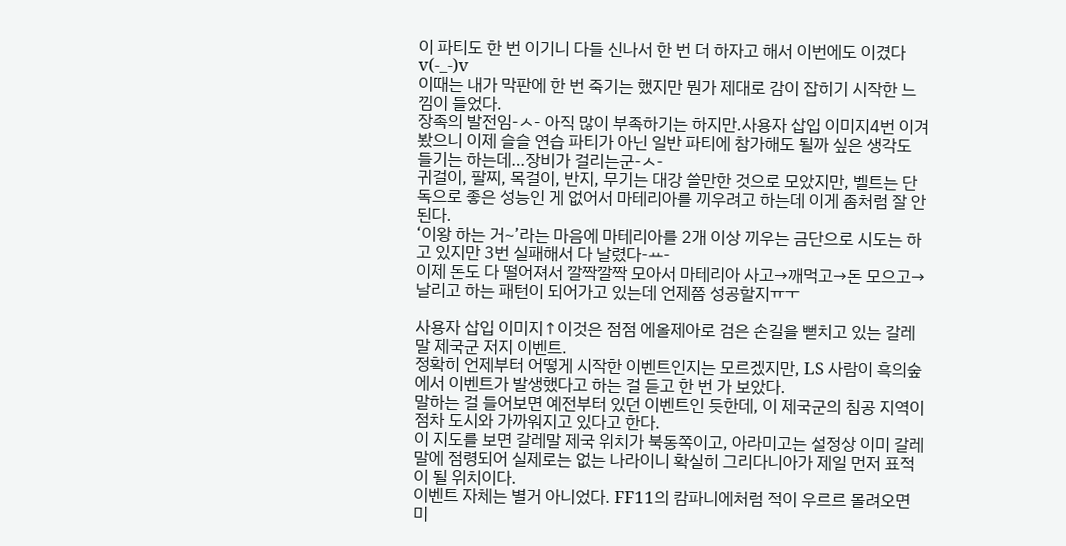이 파티도 한 번 이기니 다들 신나서 한 번 더 하자고 해서 이번에도 이겼다v(-_-)v
이때는 내가 막판에 한 번 죽기는 했지만 뭔가 제대로 감이 잡히기 시작한 느낌이 들었다.
장족의 발전임-ㅅ- 아직 많이 부족하기는 하지만.사용자 삽입 이미지4번 이겨 봤으니 이제 슬슬 연습 파티가 아닌 일반 파티에 참가해도 될까 싶은 생각도 들기는 하는데…장비가 걸리는군-ㅅ-
귀걸이, 팔찌, 목걸이, 반지, 무기는 대강 쓸만한 것으로 모았지만, 벨트는 단독으로 좋은 성능인 게 없어서 마테리아를 끼우려고 하는데 이게 좀처럼 잘 안 된다.
‘이왕 하는 거~’라는 마음에 마테리아를 2개 이상 끼우는 금단으로 시도는 하고 있지만 3번 실패해서 다 날렸다-ㅛ-
이제 돈도 다 떨어져서 깔짝깔짝 모아서 마테리아 사고→깨먹고→돈 모으고→날리고 하는 패턴이 되어가고 있는데 언제쯤 성공할지ㅠㅜ

사용자 삽입 이미지↑이것은 점점 에올제아로 검은 손길을 뻗치고 있는 갈레말 제국군 저지 이벤트.
정확히 언제부터 어떻게 시작한 이벤트인지는 모르겠지만, LS 사람이 흑의숲에서 이벤트가 발생했다고 하는 걸 듣고 한 번 가 보았다.
말하는 걸 들어보면 예전부터 있던 이벤트인 듯한데, 이 제국군의 침공 지역이 점차 도시와 가까워지고 있다고 한다.
이 지도를 보면 갈레말 제국 위치가 북동쪽이고, 아라미고는 설정상 이미 갈레말에 점령되어 실제로는 없는 나라이니 확실히 그리다니아가 제일 먼저 표적이 될 위치이다.
이벤트 자체는 별거 아니었다. FF11의 캄파니에처럼 적이 우르르 몰려오면 미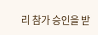리 참가 승인을 받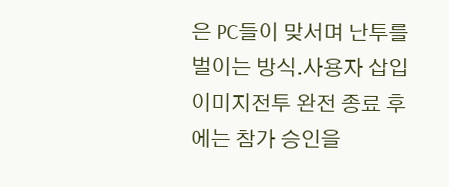은 PC들이 맞서며 난투를 벌이는 방식.사용자 삽입 이미지전투 완전 종료 후에는 참가 승인을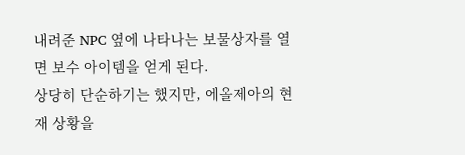내려준 NPC 옆에 나타나는 보물상자를 열면 보수 아이템을 얻게 된다.
상당히 단순하기는 했지만, 에올제아의 현재 상황을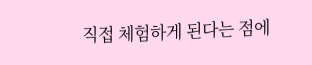직접 체험하게 된다는 점에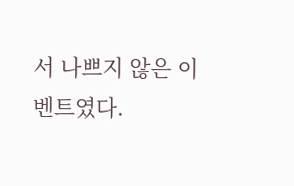서 나쁘지 않은 이벤트였다.